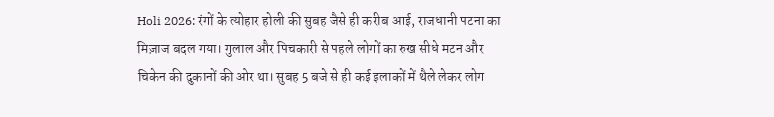Holi 2026: रंगों के त्योहार होली की सुबह जैसे ही करीब आई, राजधानी पटना का मिज़ाज बदल गया। गुलाल और पिचकारी से पहले लोगों का रुख सीधे मटन और चिकेन की दुकानों की ओर था। सुबह 5 बजे से ही कई इलाकों में थैले लेकर लोग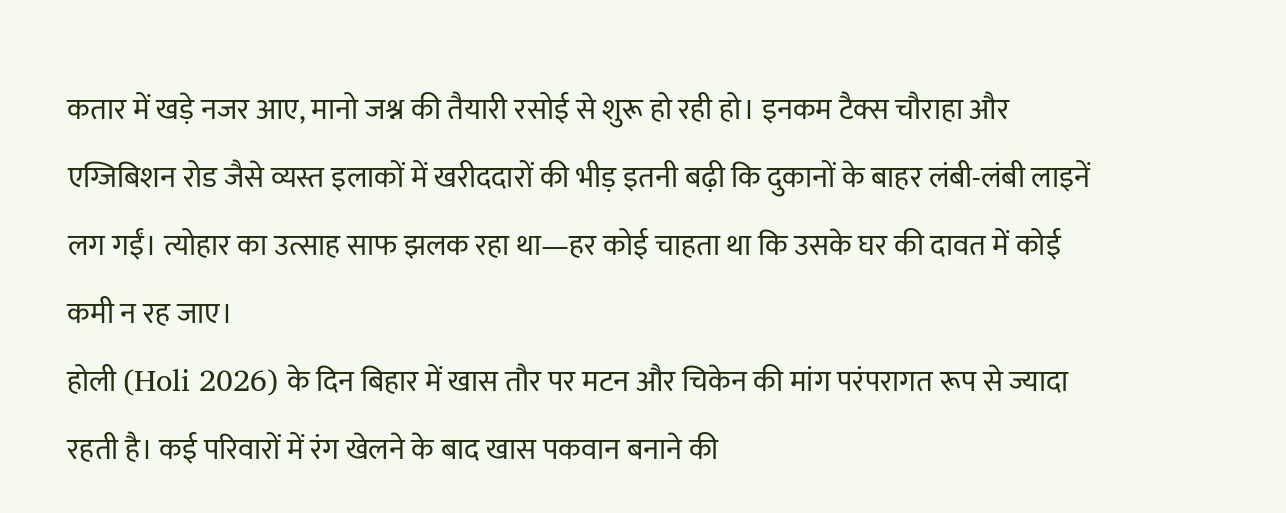कतार में खड़े नजर आए, मानो जश्न की तैयारी रसोई से शुरू हो रही हो। इनकम टैक्स चौराहा और एग्जिबिशन रोड जैसे व्यस्त इलाकों में खरीददारों की भीड़ इतनी बढ़ी कि दुकानों के बाहर लंबी-लंबी लाइनें लग गईं। त्योहार का उत्साह साफ झलक रहा था—हर कोई चाहता था कि उसके घर की दावत में कोई कमी न रह जाए।
होली (Holi 2026) के दिन बिहार में खास तौर पर मटन और चिकेन की मांग परंपरागत रूप से ज्यादा रहती है। कई परिवारों में रंग खेलने के बाद खास पकवान बनाने की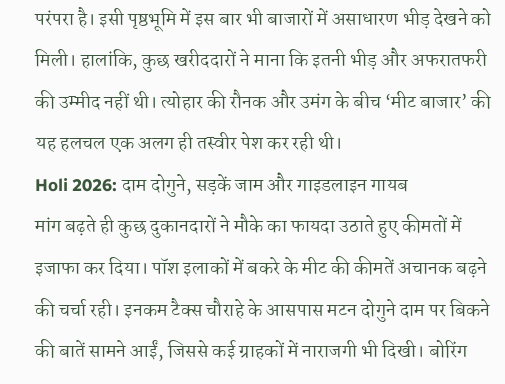परंपरा है। इसी पृष्ठभूमि में इस बार भी बाजारों में असाधारण भीड़ देखने को मिली। हालांकि, कुछ खरीददारों ने माना कि इतनी भीड़ और अफरातफरी की उम्मीद नहीं थी। त्योहार की रौनक और उमंग के बीच ‘मीट बाजार’ की यह हलचल एक अलग ही तस्वीर पेश कर रही थी।
Holi 2026: दाम दोगुने, सड़कें जाम और गाइडलाइन गायब
मांग बढ़ते ही कुछ दुकानदारों ने मौके का फायदा उठाते हुए कीमतों में इजाफा कर दिया। पॉश इलाकों में बकरे के मीट की कीमतें अचानक बढ़ने की चर्चा रही। इनकम टैक्स चौराहे के आसपास मटन दोगुने दाम पर बिकने की बातें सामने आईं, जिससे कई ग्राहकों में नाराजगी भी दिखी। बोरिंग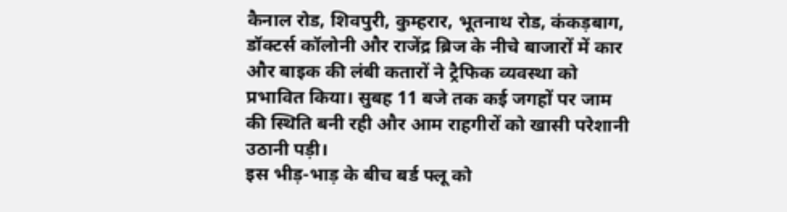कैनाल रोड, शिवपुरी, कुम्हरार, भूतनाथ रोड, कंकड़बाग, डॉक्टर्स कॉलोनी और राजेंद्र ब्रिज के नीचे बाजारों में कार और बाइक की लंबी कतारों ने ट्रैफिक व्यवस्था को प्रभावित किया। सुबह 11 बजे तक कई जगहों पर जाम की स्थिति बनी रही और आम राहगीरों को खासी परेशानी उठानी पड़ी।
इस भीड़-भाड़ के बीच बर्ड फ्लू को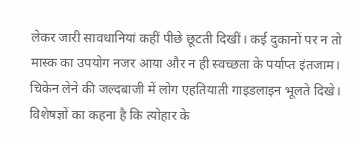लेकर जारी सावधानियां कहीं पीछे छूटती दिखीं। कई दुकानों पर न तो मास्क का उपयोग नजर आया और न ही स्वच्छता के पर्याप्त इंतजाम। चिकेन लेने की जल्दबाजी में लोग एहतियाती गाइडलाइन भूलते दिखे। विशेषज्ञों का कहना है कि त्योहार के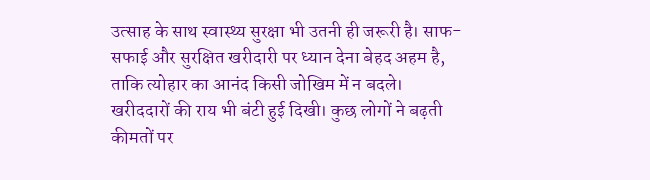उत्साह के साथ स्वास्थ्य सुरक्षा भी उतनी ही जरूरी है। साफ-सफाई और सुरक्षित खरीदारी पर ध्यान देना बेहद अहम है, ताकि त्योहार का आनंद किसी जोखिम में न बदले।
खरीददारों की राय भी बंटी हुई दिखी। कुछ लोगों ने बढ़ती कीमतों पर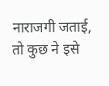नाराजगी जताई, तो कुछ ने इसे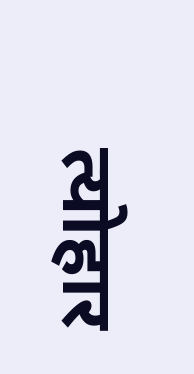त्योहार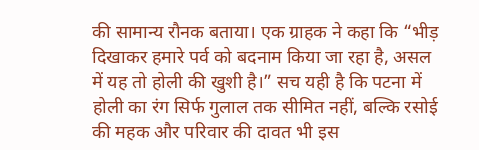की सामान्य रौनक बताया। एक ग्राहक ने कहा कि “भीड़ दिखाकर हमारे पर्व को बदनाम किया जा रहा है, असल में यह तो होली की खुशी है।” सच यही है कि पटना में होली का रंग सिर्फ गुलाल तक सीमित नहीं, बल्कि रसोई की महक और परिवार की दावत भी इस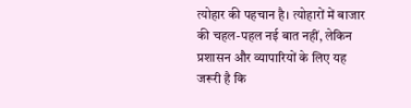त्योहार की पहचान है। त्योहारों में बाजार की चहल-पहल नई बात नहीं, लेकिन प्रशासन और व्यापारियों के लिए यह जरूरी है कि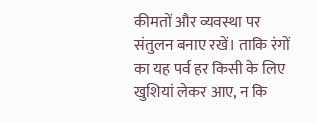कीमतों और व्यवस्था पर संतुलन बनाए रखें। ताकि रंगों का यह पर्व हर किसी के लिए खुशियां लेकर आए, न कि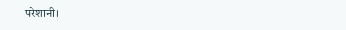परेशानी।